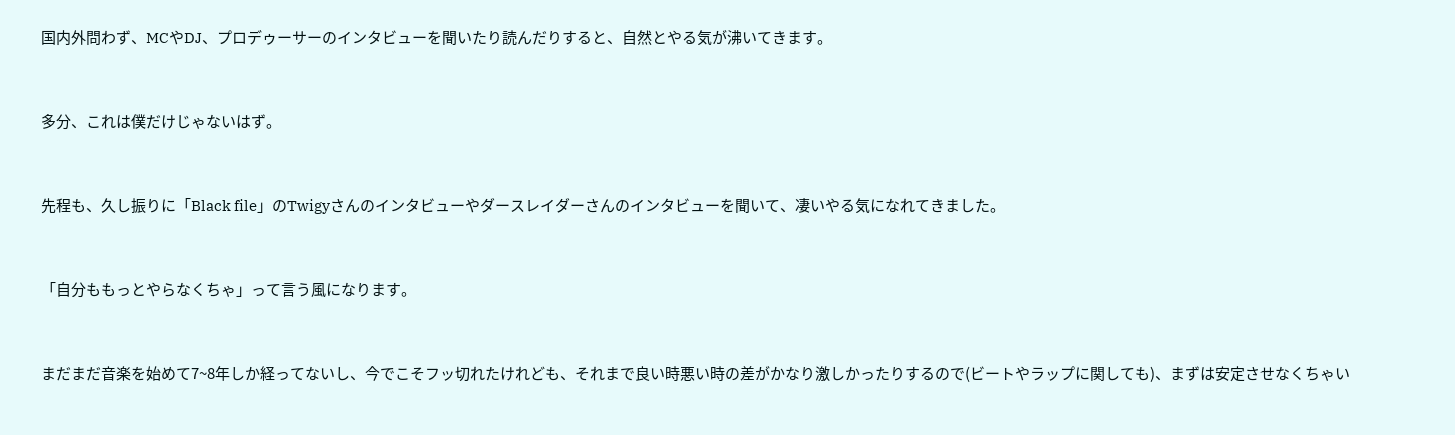国内外問わず、MCやDJ、プロデゥーサーのインタビューを聞いたり読んだりすると、自然とやる気が沸いてきます。


多分、これは僕だけじゃないはず。


先程も、久し振りに「Black file」のTwigyさんのインタビューやダースレイダーさんのインタビューを聞いて、凄いやる気になれてきました。


「自分ももっとやらなくちゃ」って言う風になります。


まだまだ音楽を始めて7~8年しか経ってないし、今でこそフッ切れたけれども、それまで良い時悪い時の差がかなり激しかったりするので(ビートやラップに関しても)、まずは安定させなくちゃい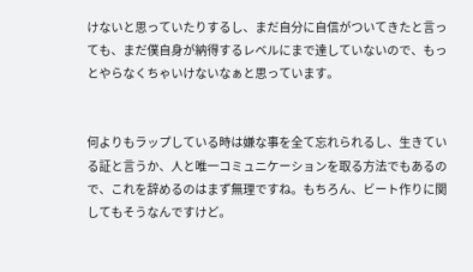けないと思っていたりするし、まだ自分に自信がついてきたと言っても、まだ僕自身が納得するレベルにまで達していないので、もっとやらなくちゃいけないなぁと思っています。


何よりもラップしている時は嫌な事を全て忘れられるし、生きている証と言うか、人と唯一コミュニケーションを取る方法でもあるので、これを辞めるのはまず無理ですね。もちろん、ビート作りに関してもそうなんですけど。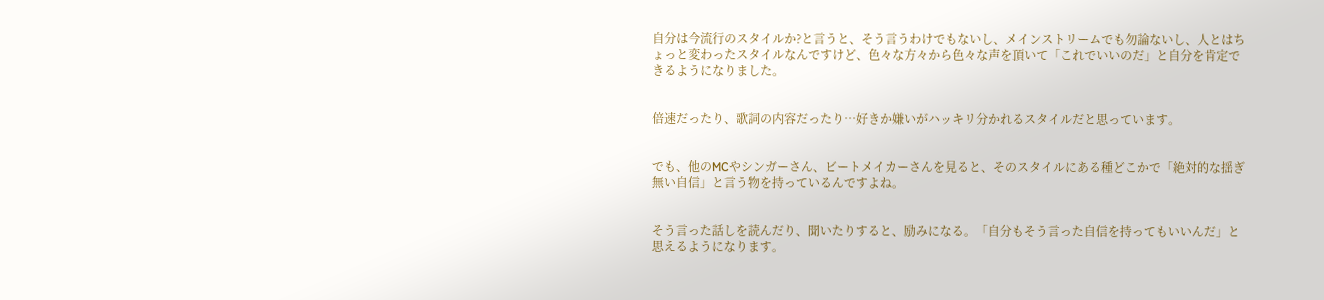自分は今流行のスタイルか?と言うと、そう言うわけでもないし、メインストリームでも勿論ないし、人とはちょっと変わったスタイルなんですけど、色々な方々から色々な声を頂いて「これでいいのだ」と自分を肯定できるようになりました。


倍速だったり、歌詞の内容だったり…好きか嫌いがハッキリ分かれるスタイルだと思っています。


でも、他のMCやシンガーさん、ビートメイカーさんを見ると、そのスタイルにある種どこかで「絶対的な揺ぎ無い自信」と言う物を持っているんですよね。


そう言った話しを読んだり、聞いたりすると、励みになる。「自分もそう言った自信を持ってもいいんだ」と思えるようになります。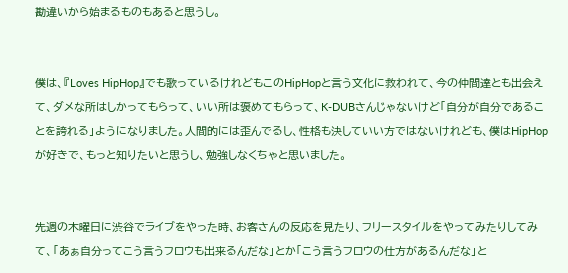勘違いから始まるものもあると思うし。


僕は、『Loves HipHop』でも歌っているけれどもこのHipHopと言う文化に救われて、今の仲間達とも出会えて、ダメな所はしかってもらって、いい所は褒めてもらって、K-DUBさんじゃないけど「自分が自分であることを誇れる」ようになりました。人間的には歪んでるし、性格も決していい方ではないけれども、僕はHipHopが好きで、もっと知りたいと思うし、勉強しなくちゃと思いました。


先週の木曜日に渋谷でライブをやった時、お客さんの反応を見たり、フリースタイルをやってみたりしてみて、「あぁ自分ってこう言うフロウも出来るんだな」とか「こう言うフロウの仕方があるんだな」と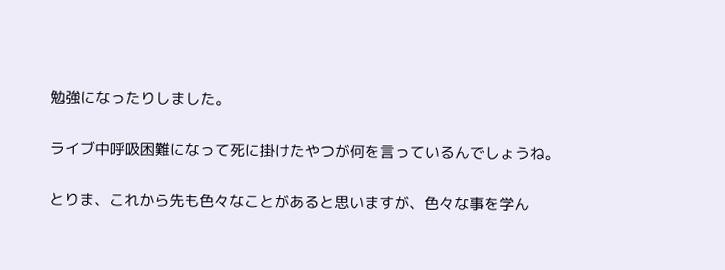勉強になったりしました。


ライブ中呼吸困難になって死に掛けたやつが何を言っているんでしょうね。


とりま、これから先も色々なことがあると思いますが、色々な事を学ん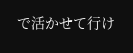で活かせて行け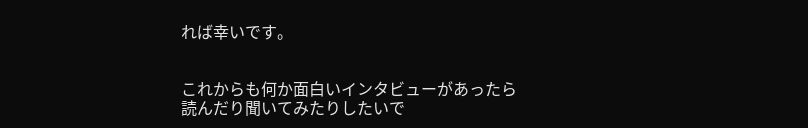れば幸いです。


これからも何か面白いインタビューがあったら読んだり聞いてみたりしたいで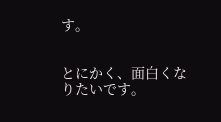す。


とにかく、面白くなりたいです。